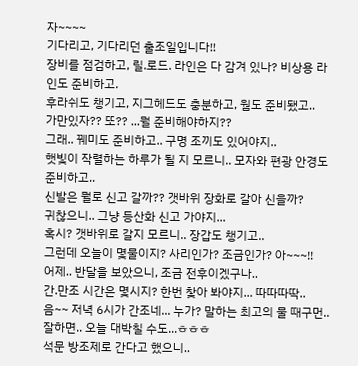자~~~~
기다리고, 기다리던 출조일입니다!!
장비를 점검하고, 릴.로드. 라인은 다 감겨 있나? 비상용 라인도 준비하고.
후라쉬도 챙기고, 지그헤드도 충분하고, 웜도 준비됐고..
가만있자?? 또?? ...뭘 준비해야하지??
그래.. 꿰미도 준비하고.. 구명 조끼도 있어야지..
햇빛이 작렬하는 하루가 될 지 모르니.. 모자와 편광 안경도 준비하고..
신발은 뭘로 신고 갈까?? 갯바위 장화로 갈아 신을까?
귀찮으니.. 그냥 등산화 신고 가야지...
혹시? 갯바위로 갈지 모르니.. 장갑도 챙기고..
그런데 오늘이 몇물이지? 사리인가? 조금인가? 아~~~!!
어제.. 반달을 보았으니, 조금 전후이겠구나..
간.만조 시간은 몇시지? 한번 찿아 봐야지... 따따따딱..
음~~ 저녁 6시가 간조네... 누가? 말하는 최고의 물 때구먼..
잘하면.. 오늘 대박칠 수도...ㅎㅎㅎ
석문 방조제로 간다고 했으니..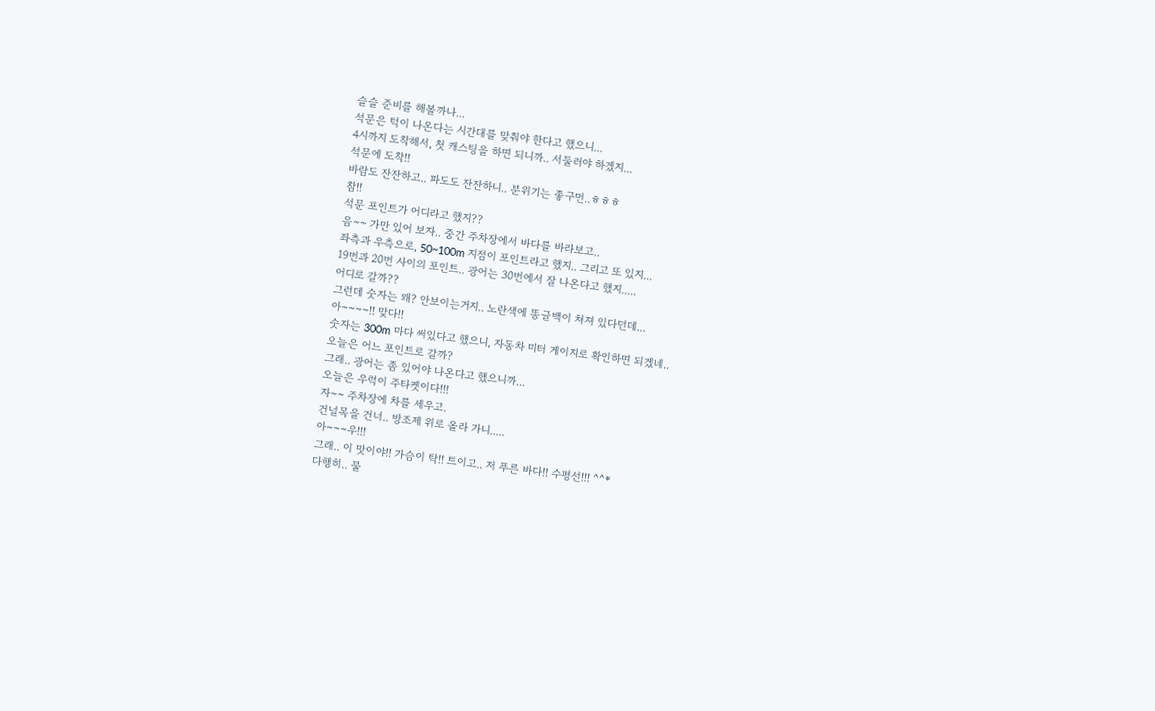슬슬 준비를 해볼까나...
석문은 턱이 나온다는 시간대를 맞춰야 한다고 했으니...
4시까지 도착해서, 첫 캐스팅을 하면 되니까.. 서둘러야 하겠지...
석문에 도착!!
바람도 잔잔하고.. 파도도 잔잔하니.. 분위기는 좋구먼..ㅎㅎㅎ
참!!
석문 포인트가 어디라고 했지??
음~~ 가만 있어 보자.. 중간 주차장에서 바다를 바라보고..
좌측과 우측으로, 50~100m 지점이 포인트라고 했지.. 그리고 또 있지...
19번과 20번 사이의 포인트.. 광어는 30번에서 잘 나온다고 했지.....
어디로 갈까??
그런데 숫자는 왜? 안보이는거지.. 노란색에 똥글백이 쳐져 있다던데...
아~~~~!! 맞다!!
숫자는 300m 마다 써있다고 했으니, 자동차 미터 게이지로 확인하면 되겠네..
오늘은 어느 포인트로 갈까?
그래.. 광어는 좀 있어야 나온다고 했으니까...
오늘은 우럭이 주타켓이다!!!
자~~ 주차장에 차를 세우고.
건널목을 건너.. 방조제 위로 올라 가니.....
아~~~우!!!
그래.. 이 맛이야!! 가슴이 탁!! 트이고.. 저 푸른 바다!! 수평선!!! ^^*
다행히.. 물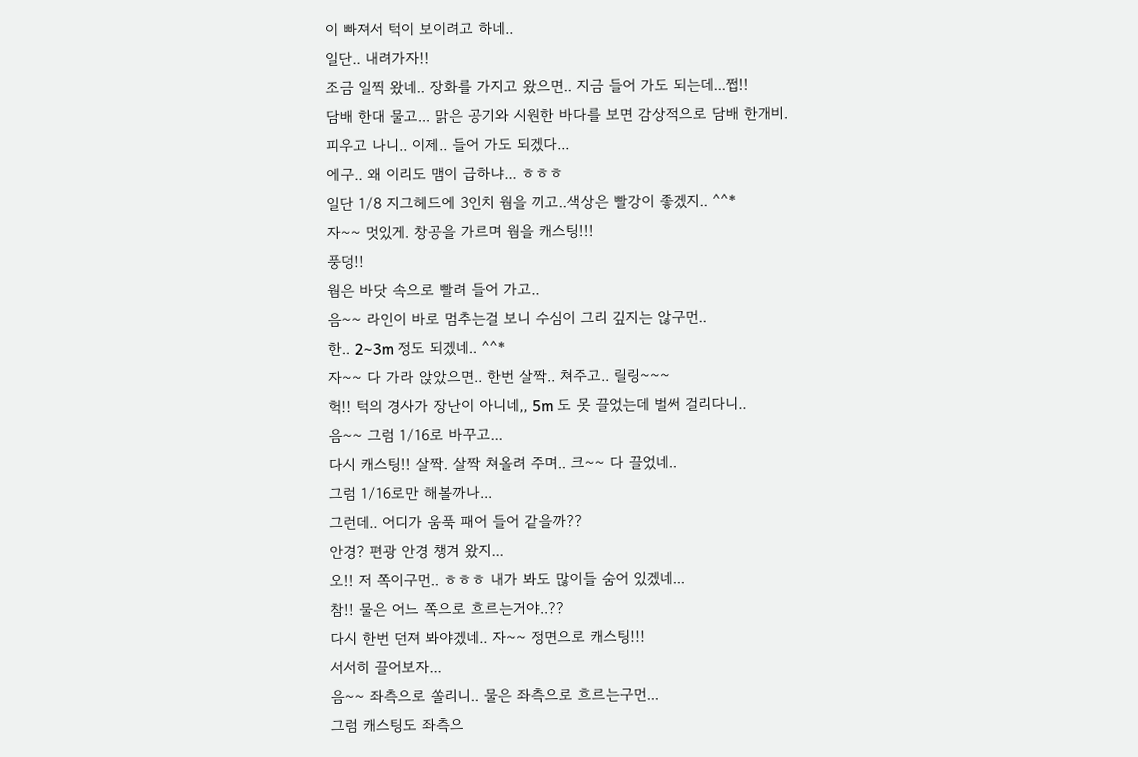이 빠져서 턱이 보이려고 하네..
일단.. 내려가자!!
조금 일찍 왔네.. 장화를 가지고 왔으면.. 지금 들어 가도 되는데...쩝!!
담배 한대 물고... 맑은 공기와 시원한 바다를 보면 감상적으로 담배 한개비.
피우고 나니.. 이제.. 들어 가도 되겠다...
에구.. 왜 이리도 맴이 급하냐... ㅎㅎㅎ
일단 1/8 지그헤드에 3인치 웜을 끼고..색상은 빨강이 좋겠지.. ^^*
자~~ 멋있게. 창공을 가르며 웜을 캐스팅!!!
풍덩!!
웜은 바닷 속으로 빨려 들어 가고..
음~~ 라인이 바로 멈추는걸 보니 수심이 그리 깊지는 않구먼..
한.. 2~3m 정도 되겠네.. ^^*
자~~ 다 가라 앉았으면.. 한번 살짝.. 쳐주고.. 릴링~~~
헉!! 턱의 경사가 장난이 아니네,, 5m 도 못 끌었는데 벌써 걸리다니..
음~~ 그럼 1/16로 바꾸고...
다시 캐스팅!! 살짝. 살짝 쳐올려 주며.. 크~~ 다 끌었네..
그럼 1/16로만 해볼까나...
그런데.. 어디가 움푹 패어 들어 같을까??
안경? 편광 안경 챙겨 왔지...
오!! 저 쪽이구먼.. ㅎㅎㅎ 내가 봐도 많이들 숨어 있겠네...
참!! 물은 어느 쪽으로 흐르는거야..??
다시 한번 던져 봐야겠네.. 자~~ 정면으로 캐스팅!!!
서서히 끌어보자...
음~~ 좌측으로 쏠리니.. 물은 좌측으로 흐르는구먼...
그럼 캐스팅도 좌측으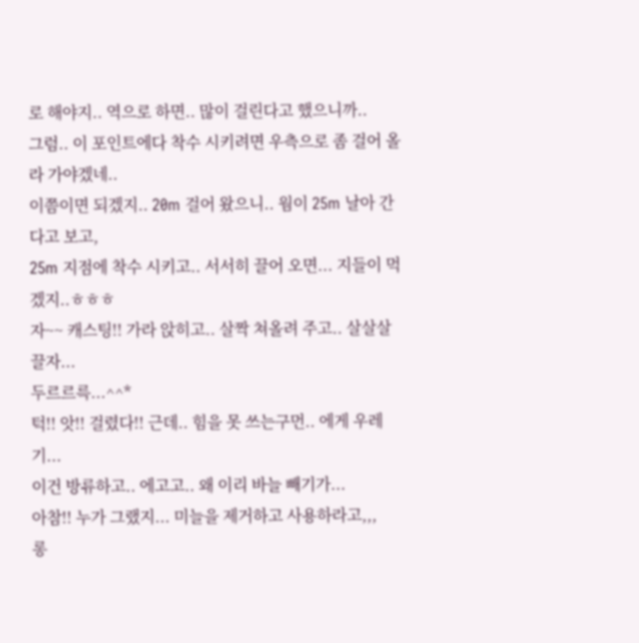로 해야지.. 역으로 하면.. 많이 걸린다고 했으니까..
그럼.. 이 포인트에다 착수 시키려면 우측으로 좀 걸어 올라 가야겠네..
이쯤이면 되겠지.. 20m 걸어 왔으니.. 웜이 25m 날아 간다고 보고,
25m 지점에 착수 시키고.. 서서히 끌어 오면... 지들이 먹겠지..ㅎㅎㅎ
자~~ 캐스팅!! 가라 앉히고.. 살짝 쳐올려 주고.. 살살살 끌자...
두르르륵...^^*
턱!! 앗!! 걸렸다!! 근데.. 힘을 못 쓰는구먼.. 에게 우레기...
이건 방류하고.. 에고고.. 왜 이리 바늘 빼기가...
아참!! 누가 그랬지... 미늘을 제거하고 사용하라고,,,
롱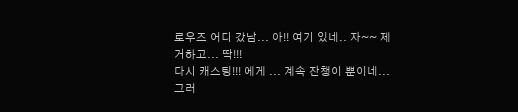로우즈 어디 갔남... 아!! 여기 있네.. 자~~ 제거하고... 딱!!!
다시 캐스팅!!! 에게 ... 계속 잔챙이 뿐이네...
그러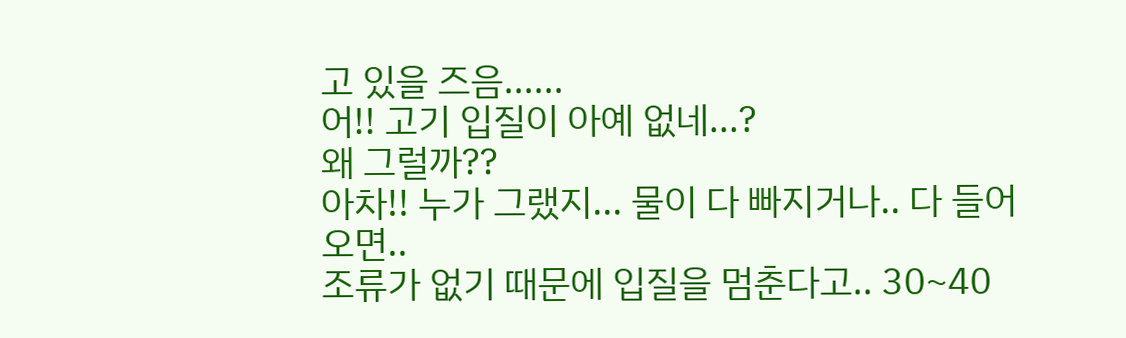고 있을 즈음......
어!! 고기 입질이 아예 없네...?
왜 그럴까??
아차!! 누가 그랬지... 물이 다 빠지거나.. 다 들어 오면..
조류가 없기 때문에 입질을 멈춘다고.. 30~40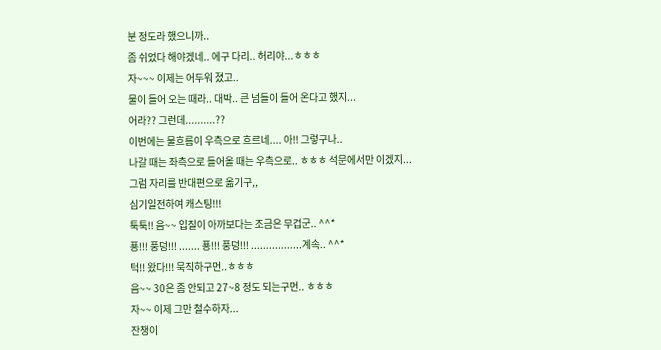분 정도라 했으니까..
좀 쉬었다 해야겠네.. 에구 다리.. 허리야...ㅎㅎㅎ
자~~~ 이제는 어두워 졌고..
물이 들어 오는 때라.. 대박.. 큰 넘들이 들어 온다고 했지...
어라?? 그런데..........??
이번에는 물흐름이 우측으로 흐르네.... 아!! 그렇구나..
나갈 때는 좌측으로 들어올 때는 우측으로.. ㅎㅎㅎ 석문에서만 이겠지...
그럼 자리를 반대편으로 옮기구,,
심기일전하여 캐스팅!!!
툭툭!! 음~~ 입질이 아까보다는 조금은 무겁군.. ^^*
푱!!! 풍덩!!! ....... 푱!!! 풍덩!!! .................계속.. ^^*
턱!! 왔다!!! 묵직하구먼..ㅎㅎㅎ
음~~ 30은 좀 안되고 27~8 정도 되는구먼.. ㅎㅎㅎ
자~~ 이제 그만 철수하자...
잔챙이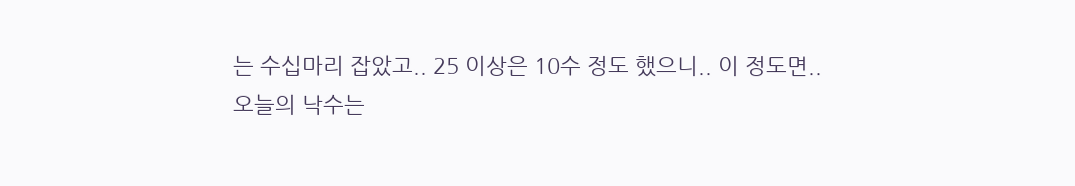는 수십마리 잡았고.. 25 이상은 10수 정도 했으니.. 이 정도면..
오늘의 낙수는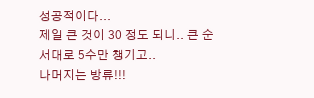성공적이다...
제일 큰 것이 30 정도 되니.. 큰 순서대로 5수만 챙기고..
나머지는 방류!!!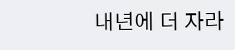내년에 더 자라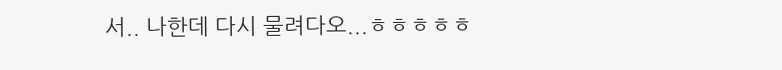서.. 나한데 다시 물려다오...ㅎㅎㅎㅎㅎ